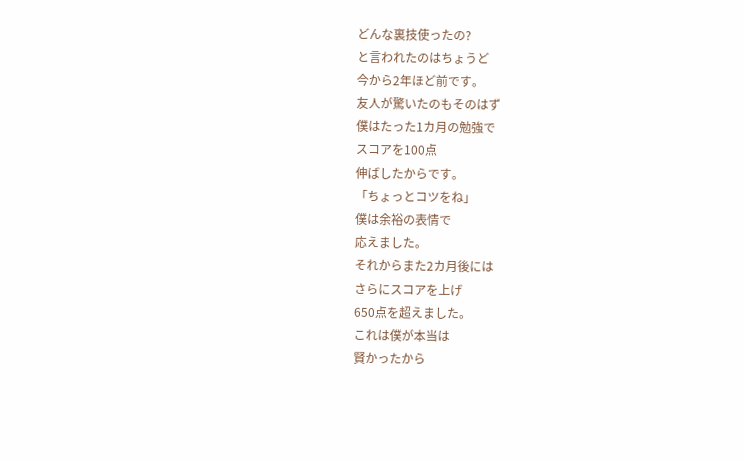どんな裏技使ったの?
と言われたのはちょうど
今から2年ほど前です。
友人が驚いたのもそのはず
僕はたった1カ月の勉強で
スコアを100点
伸ばしたからです。
「ちょっとコツをね」
僕は余裕の表情で
応えました。
それからまた2カ月後には
さらにスコアを上げ
650点を超えました。
これは僕が本当は
賢かったから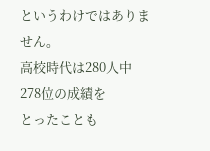というわけではありません。
高校時代は280人中
278位の成績を
とったことも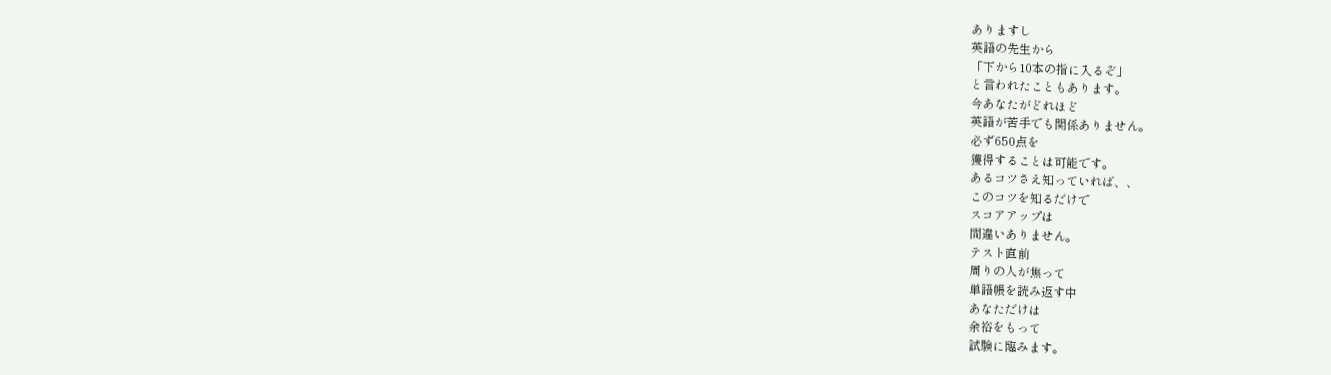ありますし
英語の先生から
「下から10本の指に入るぞ」
と言われたこともあります。
今あなたがどれほど
英語が苦手でも関係ありません。
必ず650点を
獲得することは可能です。
あるコツさえ知っていれば、、
このコツを知るだけで
スコアアップは
間違いありません。
テスト直前
周りの人が焦って
単語帳を読み返す中
あなただけは
余裕をもって
試験に臨みます。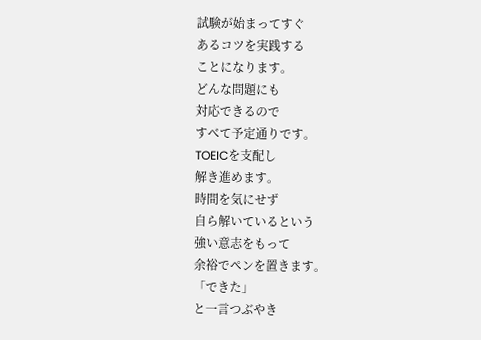試験が始まってすぐ
あるコツを実践する
ことになります。
どんな問題にも
対応できるので
すべて予定通りです。
TOEICを支配し
解き進めます。
時間を気にせず
自ら解いているという
強い意志をもって
余裕でペンを置きます。
「できた」
と一言つぶやき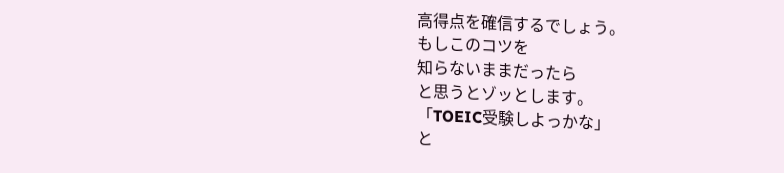高得点を確信するでしょう。
もしこのコツを
知らないままだったら
と思うとゾッとします。
「TOEIC受験しよっかな」
と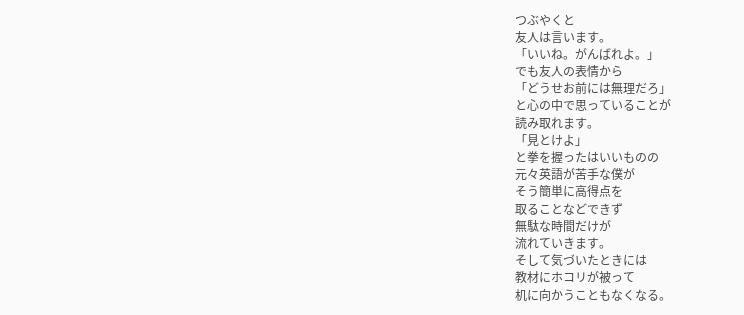つぶやくと
友人は言います。
「いいね。がんばれよ。」
でも友人の表情から
「どうせお前には無理だろ」
と心の中で思っていることが
読み取れます。
「見とけよ」
と拳を握ったはいいものの
元々英語が苦手な僕が
そう簡単に高得点を
取ることなどできず
無駄な時間だけが
流れていきます。
そして気づいたときには
教材にホコリが被って
机に向かうこともなくなる。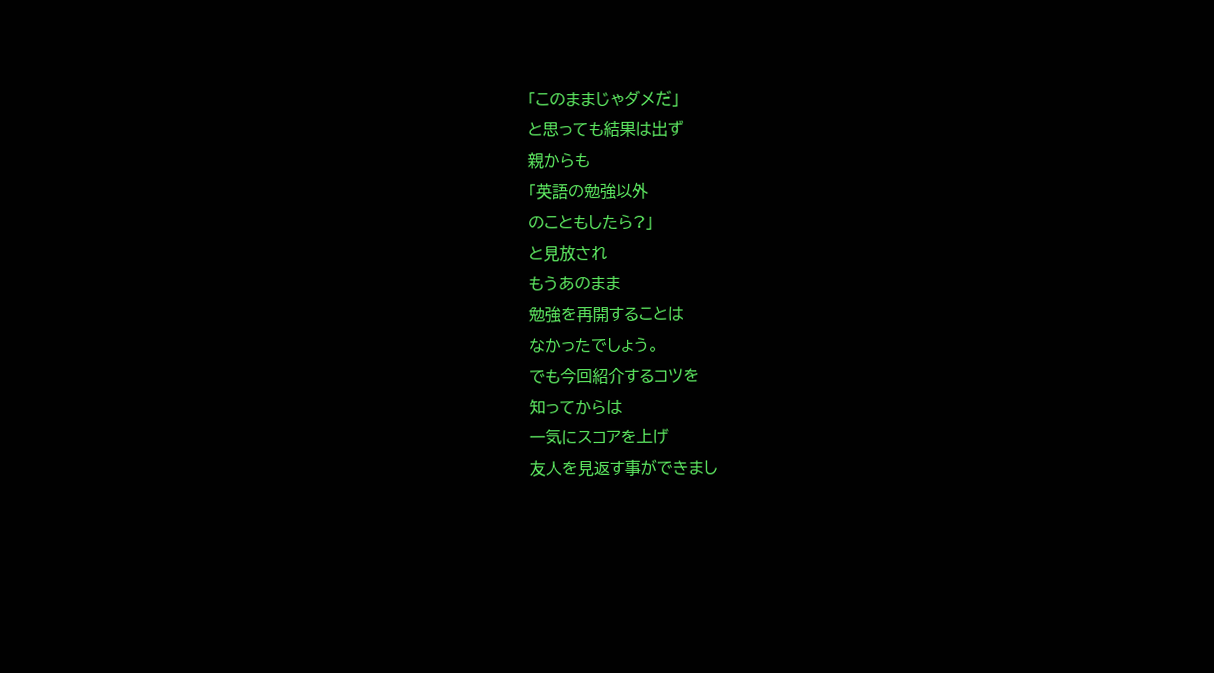「このままじゃダメだ」
と思っても結果は出ず
親からも
「英語の勉強以外
のこともしたら?」
と見放され
もうあのまま
勉強を再開することは
なかったでしょう。
でも今回紹介するコツを
知ってからは
一気にスコアを上げ
友人を見返す事ができまし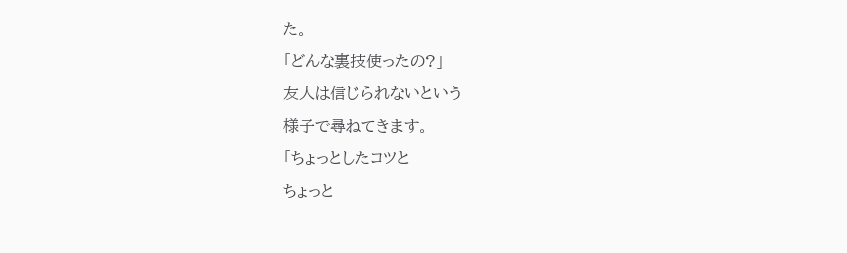た。
「どんな裏技使ったの?」
友人は信じられないという
様子で尋ねてきます。
「ちょっとしたコツと
ちょっと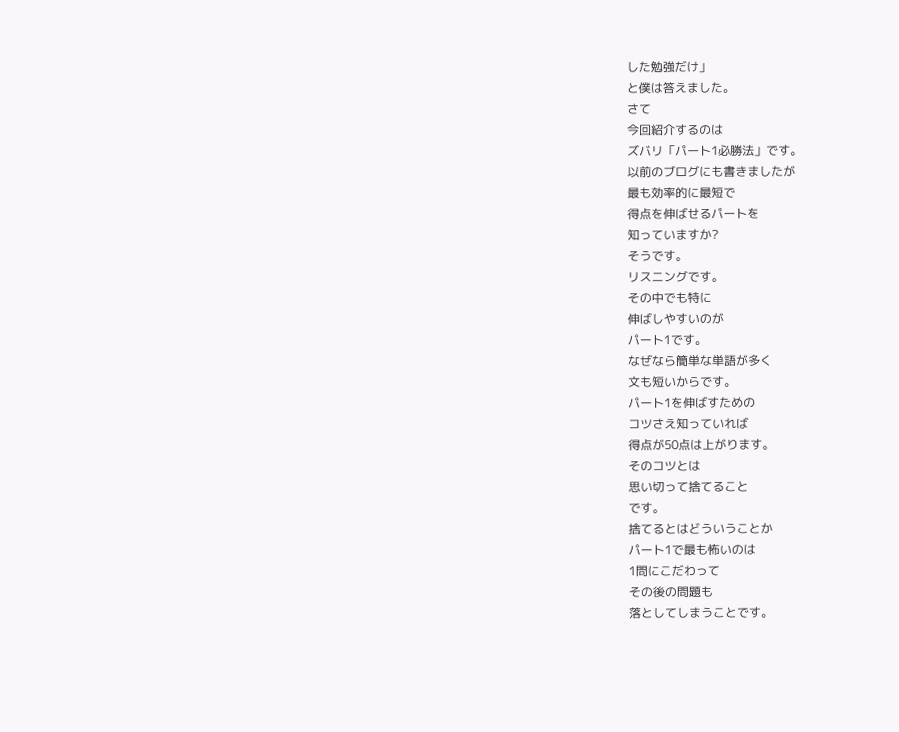した勉強だけ」
と僕は答えました。
さて
今回紹介するのは
ズバリ「パート1必勝法」です。
以前のブログにも書きましたが
最も効率的に最短で
得点を伸ばせるパートを
知っていますか?
そうです。
リスニングです。
その中でも特に
伸ばしやすいのが
パート1です。
なぜなら簡単な単語が多く
文も短いからです。
パート1を伸ばすための
コツさえ知っていれば
得点が50点は上がります。
そのコツとは
思い切って捨てること
です。
捨てるとはどういうことか
パート1で最も怖いのは
1問にこだわって
その後の問題も
落としてしまうことです。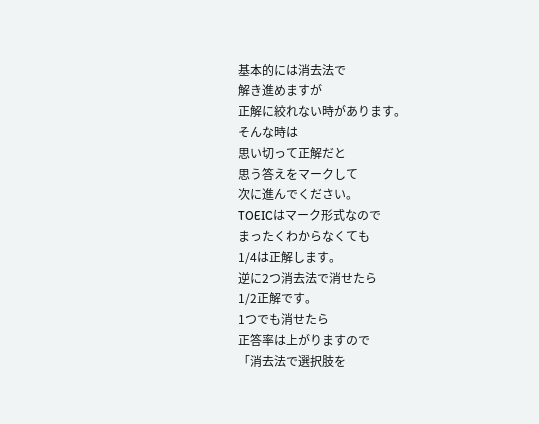基本的には消去法で
解き進めますが
正解に絞れない時があります。
そんな時は
思い切って正解だと
思う答えをマークして
次に進んでください。
TOEICはマーク形式なので
まったくわからなくても
1/4は正解します。
逆に2つ消去法で消せたら
1/2正解です。
1つでも消せたら
正答率は上がりますので
「消去法で選択肢を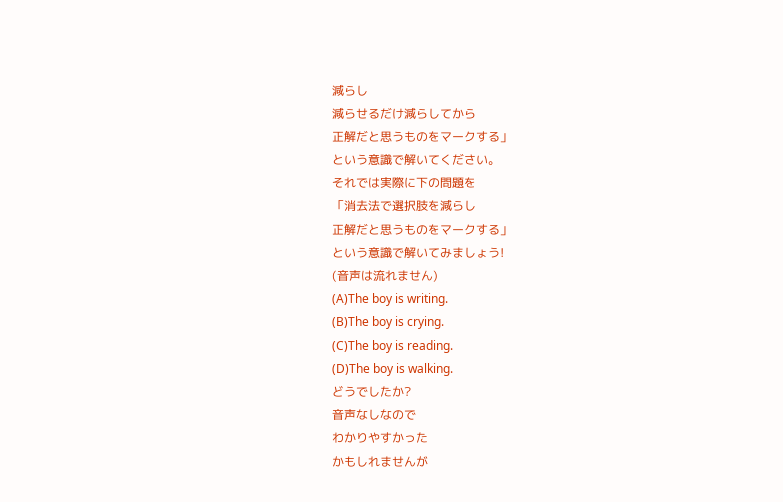減らし
減らせるだけ減らしてから
正解だと思うものをマークする」
という意識で解いてください。
それでは実際に下の問題を
「消去法で選択肢を減らし
正解だと思うものをマークする」
という意識で解いてみましょう!
(音声は流れません)
(A)The boy is writing.
(B)The boy is crying.
(C)The boy is reading.
(D)The boy is walking.
どうでしたか?
音声なしなので
わかりやすかった
かもしれませんが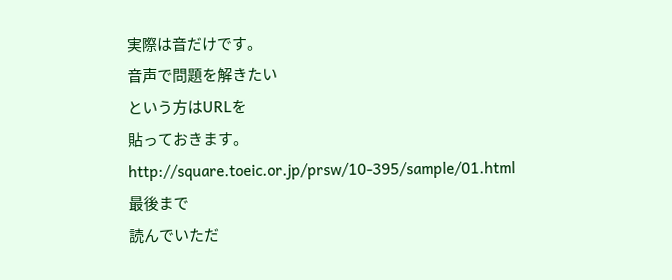実際は音だけです。
音声で問題を解きたい
という方はURLを
貼っておきます。
http://square.toeic.or.jp/prsw/10-395/sample/01.html
最後まで
読んでいただ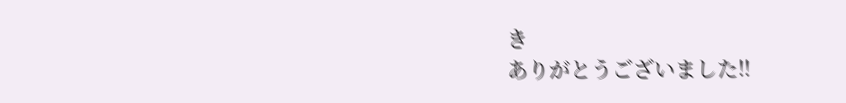き
ありがとうございました!!